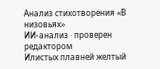Анализ стихотворения «В низовьях»
ИИ-анализ · проверен редактором
Илистых плавней желтый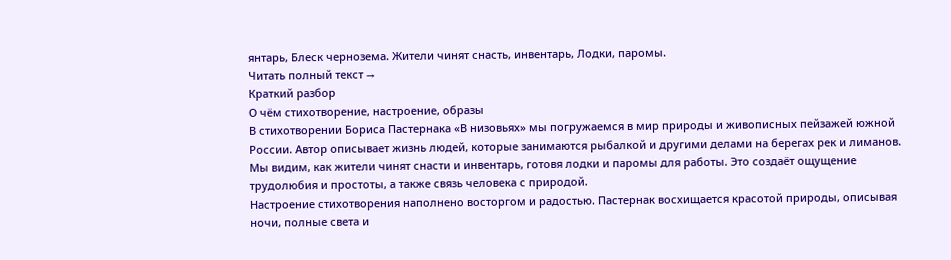янтарь, Блеск чернозема. Жители чинят снасть, инвентарь, Лодки, паромы.
Читать полный текст →
Краткий разбор
О чём стихотворение, настроение, образы
В стихотворении Бориса Пастернака «В низовьях» мы погружаемся в мир природы и живописных пейзажей южной России. Автор описывает жизнь людей, которые занимаются рыбалкой и другими делами на берегах рек и лиманов. Мы видим, как жители чинят снасти и инвентарь, готовя лодки и паромы для работы. Это создаёт ощущение трудолюбия и простоты, а также связь человека с природой.
Настроение стихотворения наполнено восторгом и радостью. Пастернак восхищается красотой природы, описывая ночи, полные света и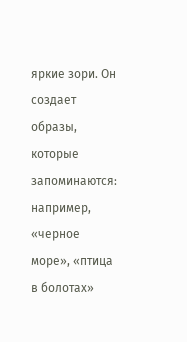яркие зори. Он создает образы, которые запоминаются: например, «черное море», «птица в болотах»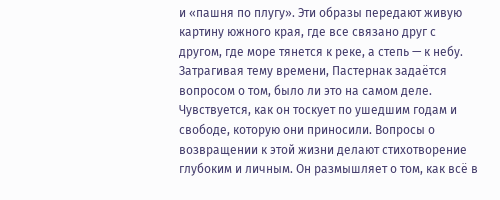и «пашня по плугу». Эти образы передают живую картину южного края, где все связано друг с другом, где море тянется к реке, а степь — к небу.
Затрагивая тему времени, Пастернак задаётся вопросом о том, было ли это на самом деле. Чувствуется, как он тоскует по ушедшим годам и свободе, которую они приносили. Вопросы о возвращении к этой жизни делают стихотворение глубоким и личным. Он размышляет о том, как всё в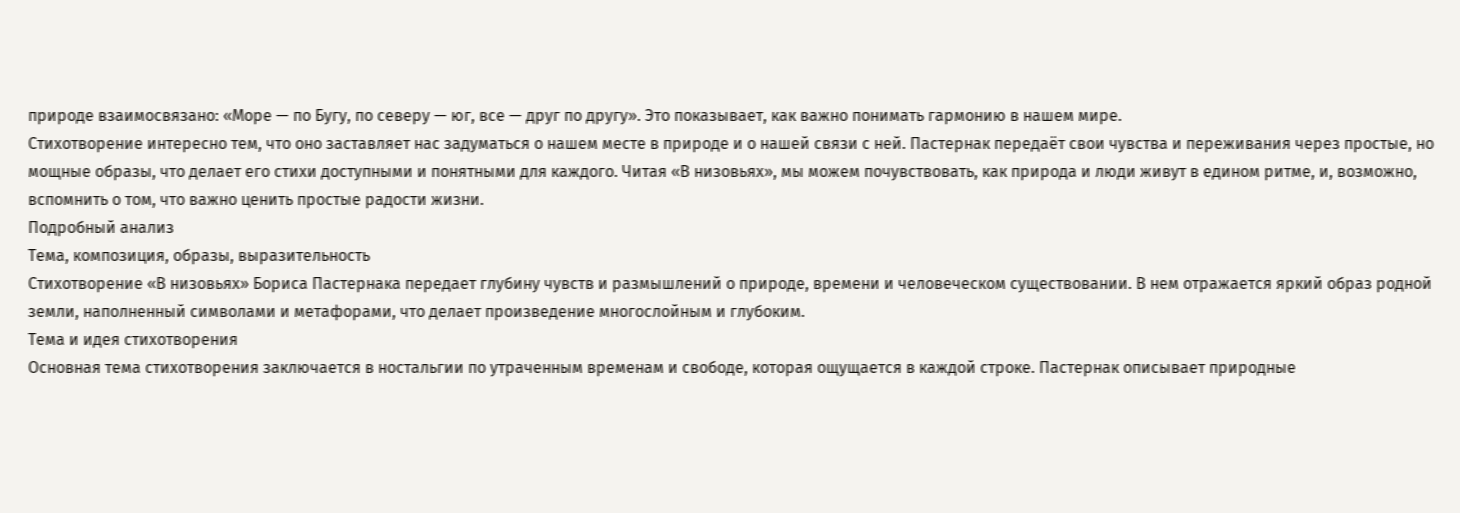природе взаимосвязано: «Море — по Бугу, по северу — юг, все — друг по другу». Это показывает, как важно понимать гармонию в нашем мире.
Стихотворение интересно тем, что оно заставляет нас задуматься о нашем месте в природе и о нашей связи с ней. Пастернак передаёт свои чувства и переживания через простые, но мощные образы, что делает его стихи доступными и понятными для каждого. Читая «В низовьях», мы можем почувствовать, как природа и люди живут в едином ритме, и, возможно, вспомнить о том, что важно ценить простые радости жизни.
Подробный анализ
Тема, композиция, образы, выразительность
Стихотворение «В низовьях» Бориса Пастернака передает глубину чувств и размышлений о природе, времени и человеческом существовании. В нем отражается яркий образ родной земли, наполненный символами и метафорами, что делает произведение многослойным и глубоким.
Тема и идея стихотворения
Основная тема стихотворения заключается в ностальгии по утраченным временам и свободе, которая ощущается в каждой строке. Пастернак описывает природные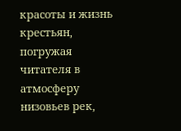красоты и жизнь крестьян, погружая читателя в атмосферу низовьев рек,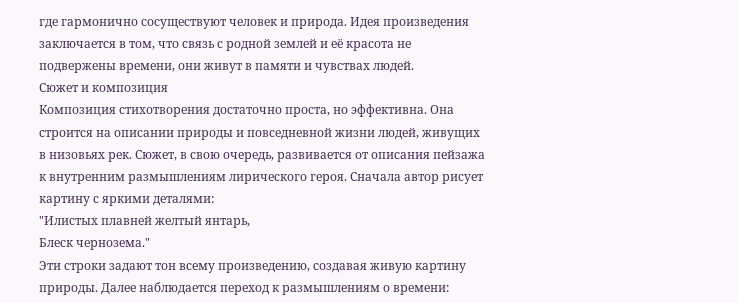где гармонично сосуществуют человек и природа. Идея произведения заключается в том, что связь с родной землей и её красота не подвержены времени, они живут в памяти и чувствах людей.
Сюжет и композиция
Композиция стихотворения достаточно проста, но эффективна. Она строится на описании природы и повседневной жизни людей, живущих в низовьях рек. Сюжет, в свою очередь, развивается от описания пейзажа к внутренним размышлениям лирического героя. Сначала автор рисует картину с яркими деталями:
"Илистых плавней желтый янтарь,
Блеск чернозема."
Эти строки задают тон всему произведению, создавая живую картину природы. Далее наблюдается переход к размышлениям о времени: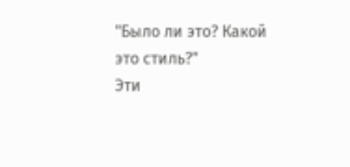"Было ли это? Какой это стиль?"
Эти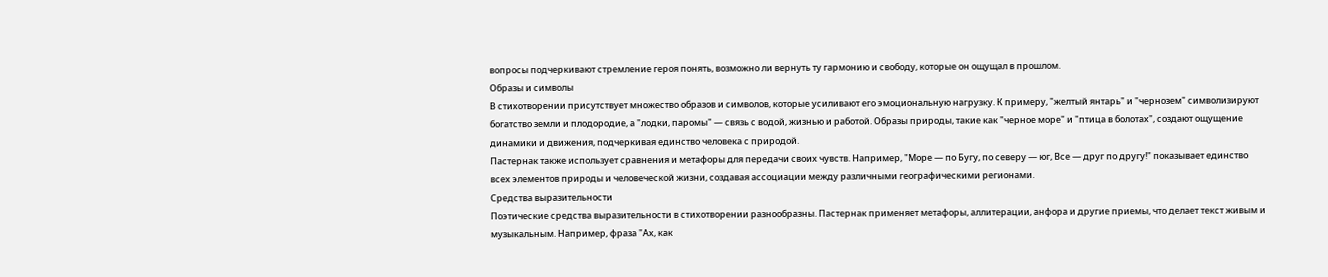вопросы подчеркивают стремление героя понять, возможно ли вернуть ту гармонию и свободу, которые он ощущал в прошлом.
Образы и символы
В стихотворении присутствует множество образов и символов, которые усиливают его эмоциональную нагрузку. К примеру, "желтый янтарь" и "чернозем" символизируют богатство земли и плодородие, а "лодки, паромы" — связь с водой, жизнью и работой. Образы природы, такие как "черное море" и "птица в болотах", создают ощущение динамики и движения, подчеркивая единство человека с природой.
Пастернак также использует сравнения и метафоры для передачи своих чувств. Например, "Море — по Бугу, по северу — юг, Все — друг по другу!" показывает единство всех элементов природы и человеческой жизни, создавая ассоциации между различными географическими регионами.
Средства выразительности
Поэтические средства выразительности в стихотворении разнообразны. Пастернак применяет метафоры, аллитерации, анфора и другие приемы, что делает текст живым и музыкальным. Например, фраза "Ах, как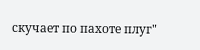скучает по пахоте плуг"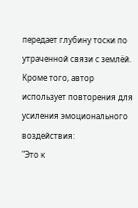передает глубину тоски по утраченной связи с землёй.
Кроме того, автор использует повторения для усиления эмоционального воздействия:
"Это к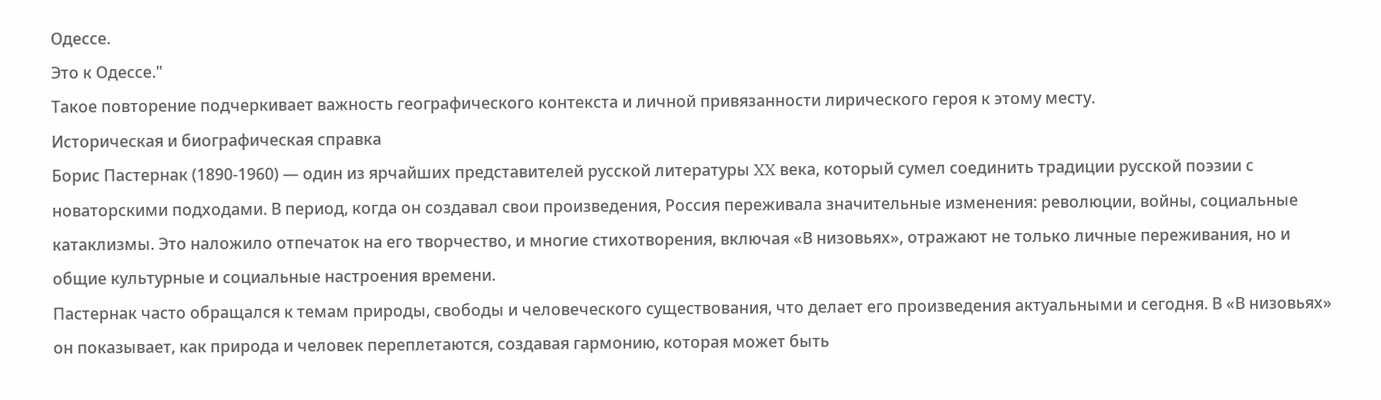Одессе.
Это к Одессе."
Такое повторение подчеркивает важность географического контекста и личной привязанности лирического героя к этому месту.
Историческая и биографическая справка
Борис Пастернак (1890-1960) — один из ярчайших представителей русской литературы XX века, который сумел соединить традиции русской поэзии с новаторскими подходами. В период, когда он создавал свои произведения, Россия переживала значительные изменения: революции, войны, социальные катаклизмы. Это наложило отпечаток на его творчество, и многие стихотворения, включая «В низовьях», отражают не только личные переживания, но и общие культурные и социальные настроения времени.
Пастернак часто обращался к темам природы, свободы и человеческого существования, что делает его произведения актуальными и сегодня. В «В низовьях» он показывает, как природа и человек переплетаются, создавая гармонию, которая может быть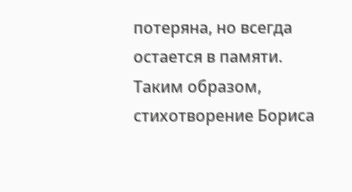потеряна, но всегда остается в памяти.
Таким образом, стихотворение Бориса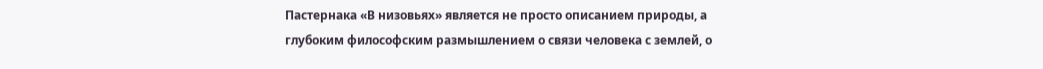Пастернака «В низовьях» является не просто описанием природы, а глубоким философским размышлением о связи человека с землей, о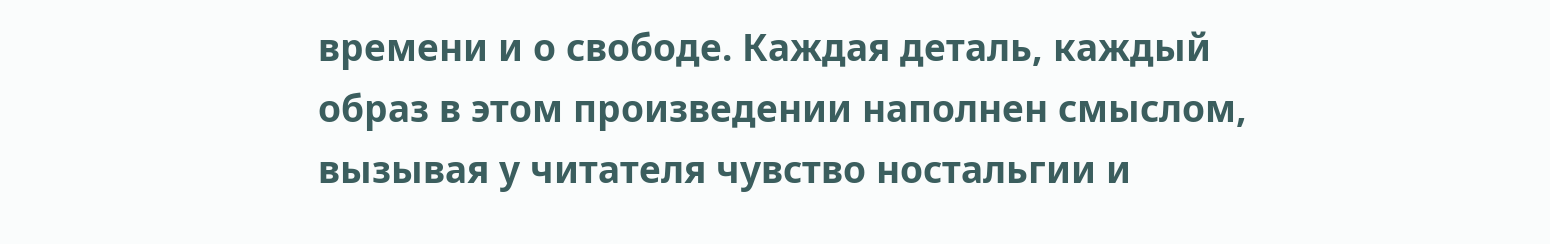времени и о свободе. Каждая деталь, каждый образ в этом произведении наполнен смыслом, вызывая у читателя чувство ностальгии и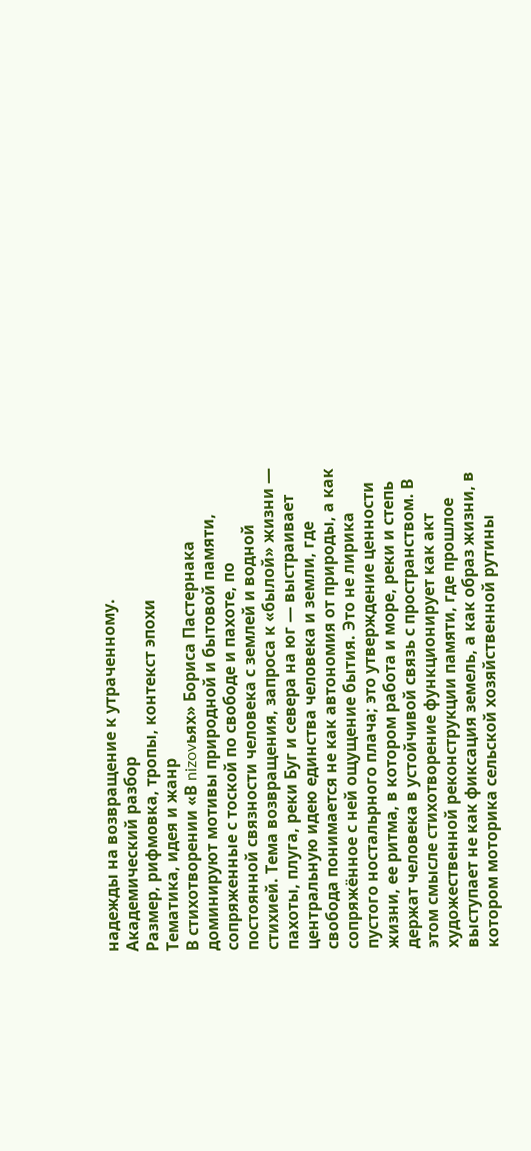надежды на возвращение к утраченному.
Академический разбор
Размер, рифмовка, тропы, контекст эпохи
Тематика, идея и жанр
В стихотворении «В nizovьях» Бориса Пастернака доминируют мотивы природной и бытовой памяти, сопряженные с тоской по свободе и пахоте, по постоянной связности человека с землей и водной стихией. Тема возвращения, запроса к «былой» жизни — пахоты, плуга, реки Буг и севера на юг — выстраивает центральную идею единства человека и земли, где свобода понимается не как автономия от природы, а как сопряжённое с ней ощущение бытия. Это не лирика пустого ностальрного плача; это утверждение ценности жизни, ее ритма, в котором работа и море, реки и степь держат человека в устойчивой связь с пространством. В этом смысле стихотворение функционирует как акт художественной реконструкции памяти, где прошлое выступает не как фиксация земель, а как образ жизни, в котором моторика сельской хозяйственной рутины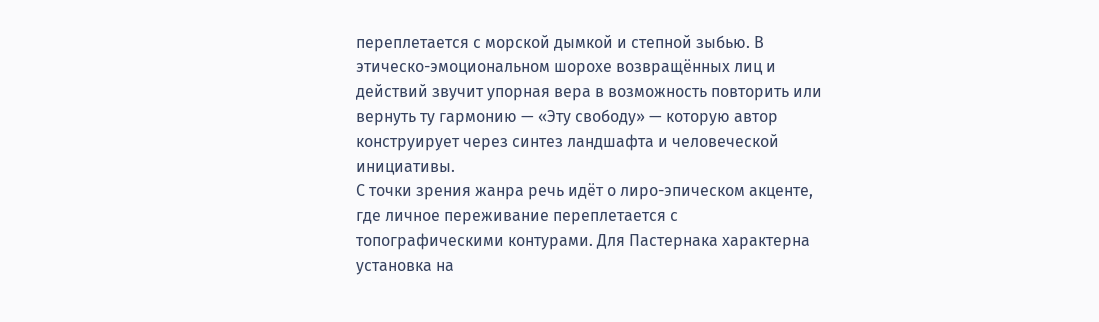переплетается с морской дымкой и степной зыбью. В этическо-эмоциональном шорохе возвращённых лиц и действий звучит упорная вера в возможность повторить или вернуть ту гармонию — «Эту свободу» — которую автор конструирует через синтез ландшафта и человеческой инициативы.
С точки зрения жанра речь идёт о лиро-эпическом акценте, где личное переживание переплетается с топографическими контурами. Для Пастернака характерна установка на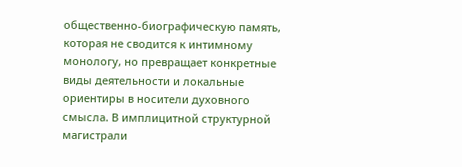общественно-биографическую память, которая не сводится к интимному монологу, но превращает конкретные виды деятельности и локальные ориентиры в носители духовного смысла. В имплицитной структурной магистрали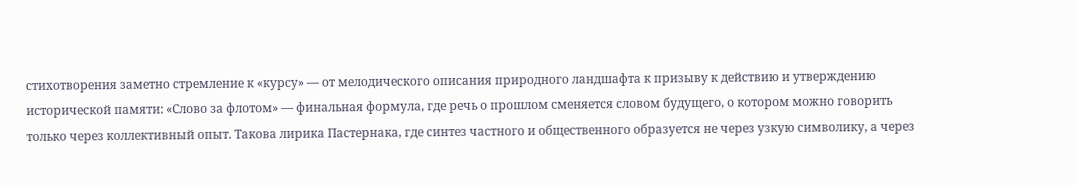стихотворения заметно стремление к «курсу» — от мелодического описания природного ландшафта к призыву к действию и утверждению исторической памяти: «Слово за флотом» — финальная формула, где речь о прошлом сменяется словом будущего, о котором можно говорить только через коллективный опыт. Такова лирика Пастернака, где синтез частного и общественного образуется не через узкую символику, а через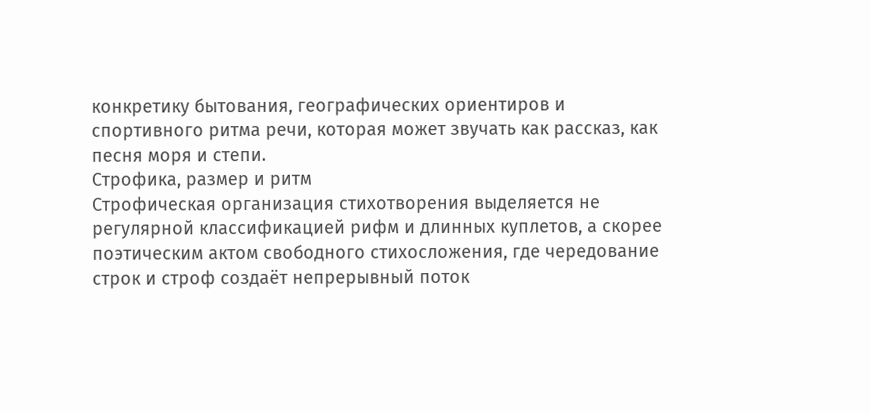конкретику бытования, географических ориентиров и спортивного ритма речи, которая может звучать как рассказ, как песня моря и степи.
Строфика, размер и ритм
Строфическая организация стихотворения выделяется не регулярной классификацией рифм и длинных куплетов, а скорее поэтическим актом свободного стихосложения, где чередование строк и строф создаёт непрерывный поток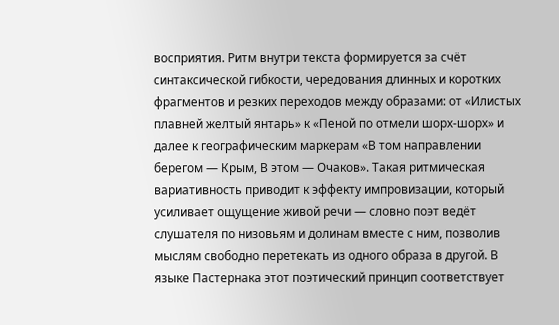восприятия. Ритм внутри текста формируется за счёт синтаксической гибкости, чередования длинных и коротких фрагментов и резких переходов между образами: от «Илистых плавней желтый янтарь» к «Пеной по отмели шорх-шорх» и далее к географическим маркерам «В том направлении берегом — Крым, В этом — Очаков». Такая ритмическая вариативность приводит к эффекту импровизации, который усиливает ощущение живой речи — словно поэт ведёт слушателя по низовьям и долинам вместе с ним, позволив мыслям свободно перетекать из одного образа в другой. В языке Пастернака этот поэтический принцип соответствует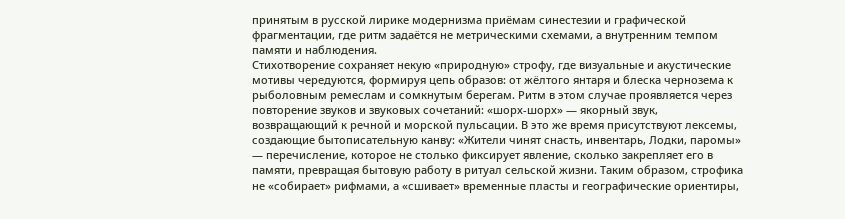принятым в русской лирике модернизма приёмам синестезии и графической фрагментации, где ритм задаётся не метрическими схемами, а внутренним темпом памяти и наблюдения.
Стихотворение сохраняет некую «природную» строфу, где визуальные и акустические мотивы чередуются, формируя цепь образов: от жёлтого янтаря и блеска чернозема к рыболовным ремеслам и сомкнутым берегам. Ритм в этом случае проявляется через повторение звуков и звуковых сочетаний: «шорх-шорх» — якорный звук, возвращающий к речной и морской пульсации. В это же время присутствуют лексемы, создающие бытописательную канву: «Жители чинят снасть, инвентарь, Лодки, паромы» — перечисление, которое не столько фиксирует явление, сколько закрепляет его в памяти, превращая бытовую работу в ритуал сельской жизни. Таким образом, строфика не «собирает» рифмами, а «сшивает» временные пласты и географические ориентиры,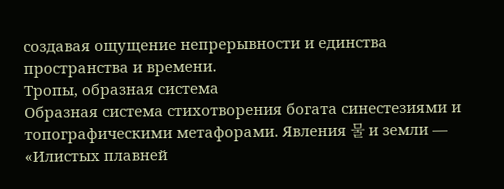создавая ощущение непрерывности и единства пространства и времени.
Тропы, образная система
Образная система стихотворения богата синестезиями и топографическими метафорами. Явления 물 и земли — «Илистых плавней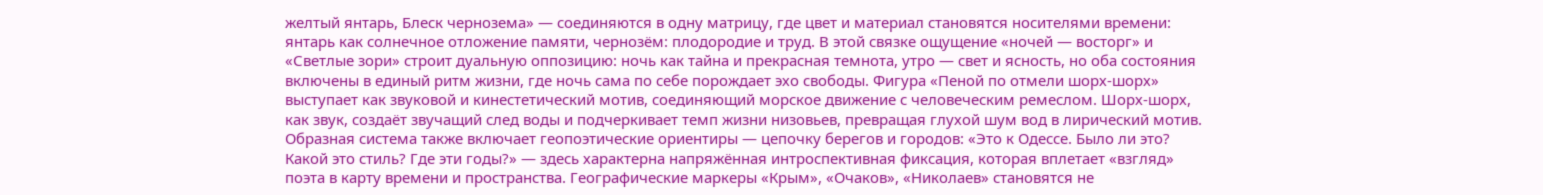желтый янтарь, Блеск чернозема» — соединяются в одну матрицу, где цвет и материал становятся носителями времени: янтарь как солнечное отложение памяти, чернозём: плодородие и труд. В этой связке ощущение «ночей — восторг» и «Светлые зори» строит дуальную оппозицию: ночь как тайна и прекрасная темнота, утро — свет и ясность, но оба состояния включены в единый ритм жизни, где ночь сама по себе порождает эхо свободы. Фигура «Пеной по отмели шорх-шорх» выступает как звуковой и кинестетический мотив, соединяющий морское движение с человеческим ремеслом. Шорх-шорх, как звук, создаёт звучащий след воды и подчеркивает темп жизни низовьев, превращая глухой шум вод в лирический мотив.
Образная система также включает геопоэтические ориентиры — цепочку берегов и городов: «Это к Одессе. Было ли это? Какой это стиль? Где эти годы?» — здесь характерна напряжённая интроспективная фиксация, которая вплетает «взгляд» поэта в карту времени и пространства. Географические маркеры «Крым», «Очаков», «Николаев» становятся не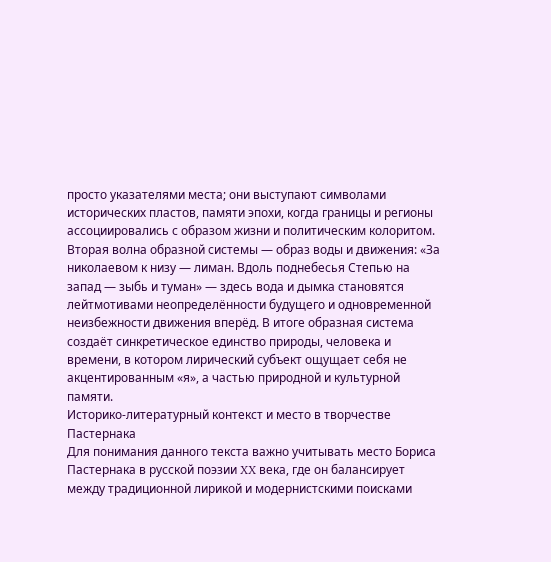просто указателями места; они выступают символами исторических пластов, памяти эпохи, когда границы и регионы ассоциировались с образом жизни и политическим колоритом. Вторая волна образной системы — образ воды и движения: «За николаевом к низу — лиман. Вдоль поднебесья Степью на запад — зыбь и туман» — здесь вода и дымка становятся лейтмотивами неопределённости будущего и одновременной неизбежности движения вперёд. В итоге образная система создаёт синкретическое единство природы, человека и времени, в котором лирический субъект ощущает себя не акцентированным «я», а частью природной и культурной памяти.
Историко-литературный контекст и место в творчестве Пастернака
Для понимания данного текста важно учитывать место Бориса Пастернака в русской поэзии XX века, где он балансирует между традиционной лирикой и модернистскими поисками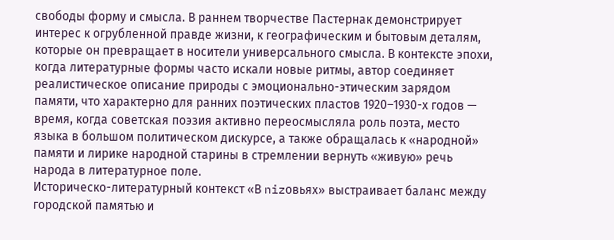свободы форму и смысла. В раннем творчестве Пастернак демонстрирует интерес к огрубленной правде жизни, к географическим и бытовым деталям, которые он превращает в носители универсального смысла. В контексте эпохи, когда литературные формы часто искали новые ритмы, автор соединяет реалистическое описание природы с эмоционально-этическим зарядом памяти, что характерно для ранних поэтических пластов 1920–1930-х годов — время, когда советская поэзия активно переосмысляла роль поэта, место языка в большом политическом дискурсе, а также обращалась к «народной» памяти и лирике народной старины в стремлении вернуть «живую» речь народа в литературное поле.
Историческо-литературный контекст «В nizовьях» выстраивает баланс между городской памятью и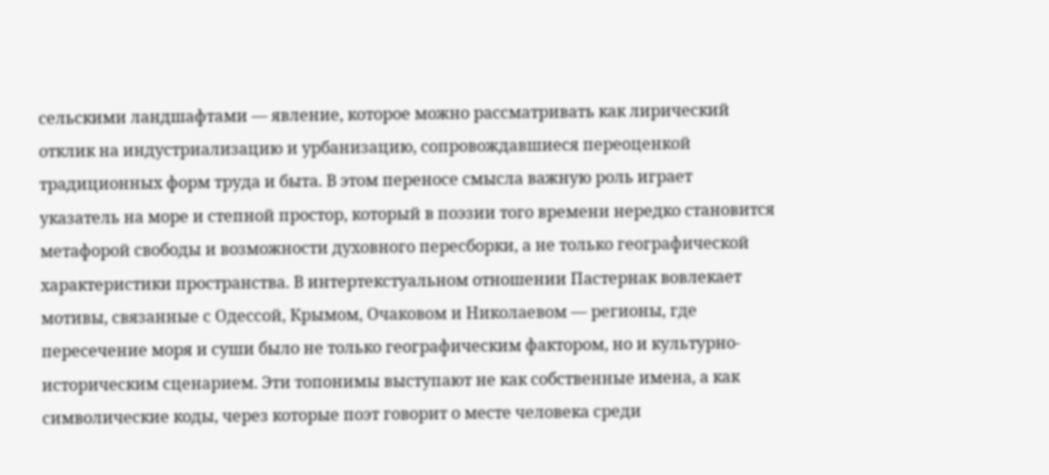сельскими ландшафтами — явление, которое можно рассматривать как лирический отклик на индустриализацию и урбанизацию, сопровождавшиеся переоценкой традиционных форм труда и быта. В этом переносе смысла важную роль играет указатель на море и степной простор, который в поэзии того времени нередко становится метафорой свободы и возможности духовного пересборки, а не только географической характеристики пространства. В интертекстуальном отношении Пастернак вовлекает мотивы, связанные с Одессой, Крымом, Очаковом и Николаевом — регионы, где пересечение моря и суши было не только географическим фактором, но и культурно-историческим сценарием. Эти топонимы выступают не как собственные имена, а как символические коды, через которые поэт говорит о месте человека среди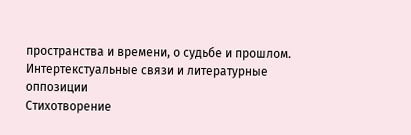пространства и времени, о судьбе и прошлом.
Интертекстуальные связи и литературные оппозиции
Стихотворение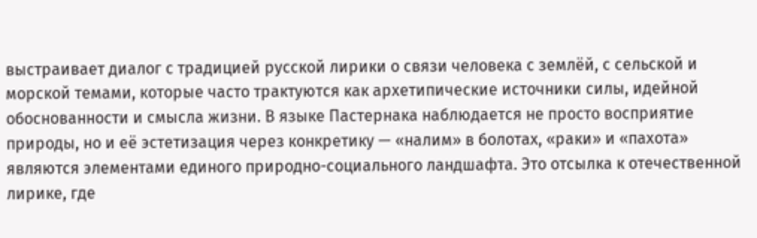выстраивает диалог с традицией русской лирики о связи человека с землёй, с сельской и морской темами, которые часто трактуются как архетипические источники силы, идейной обоснованности и смысла жизни. В языке Пастернака наблюдается не просто восприятие природы, но и её эстетизация через конкретику — «налим» в болотах, «раки» и «пахота» являются элементами единого природно-социального ландшафта. Это отсылка к отечественной лирике, где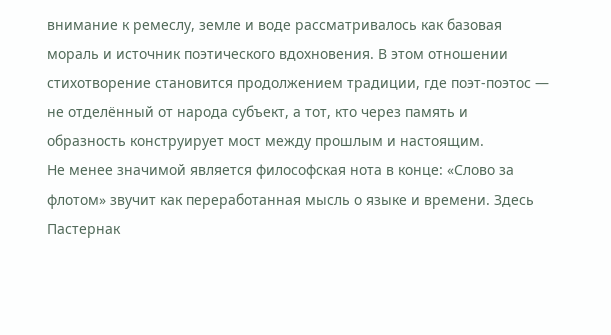внимание к ремеслу, земле и воде рассматривалось как базовая мораль и источник поэтического вдохновения. В этом отношении стихотворение становится продолжением традиции, где поэт-поэтос — не отделённый от народа субъект, а тот, кто через память и образность конструирует мост между прошлым и настоящим.
Не менее значимой является философская нота в конце: «Слово за флотом» звучит как переработанная мысль о языке и времени. Здесь Пастернак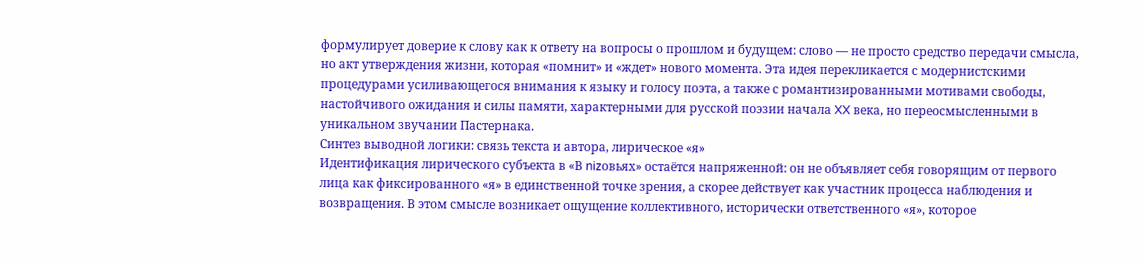формулирует доверие к слову как к ответу на вопросы о прошлом и будущем: слово — не просто средство передачи смысла, но акт утверждения жизни, которая «помнит» и «ждет» нового момента. Эта идея перекликается с модернистскими процедурами усиливающегося внимания к языку и голосу поэта, а также с романтизированными мотивами свободы, настойчивого ожидания и силы памяти, характерными для русской поэзии начала XX века, но переосмысленными в уникальном звучании Пастернака.
Синтез выводной логики: связь текста и автора, лирическое «я»
Идентификация лирического субъекта в «В nizовьях» остаётся напряженной: он не объявляет себя говорящим от первого лица как фиксированного «я» в единственной точке зрения, а скорее действует как участник процесса наблюдения и возвращения. В этом смысле возникает ощущение коллективного, исторически ответственного «я», которое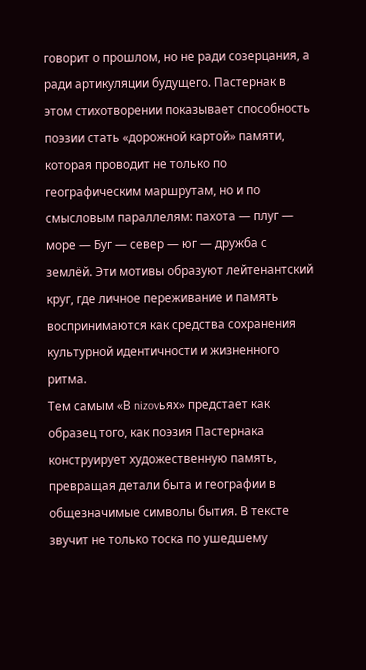говорит о прошлом, но не ради созерцания, а ради артикуляции будущего. Пастернак в этом стихотворении показывает способность поэзии стать «дорожной картой» памяти, которая проводит не только по географическим маршрутам, но и по смысловым параллелям: пахота — плуг — море — Буг — север — юг — дружба с землёй. Эти мотивы образуют лейтенантский круг, где личное переживание и память воспринимаются как средства сохранения культурной идентичности и жизненного ритма.
Тем самым «В nizovьях» предстает как образец того, как поэзия Пастернака конструирует художественную память, превращая детали быта и географии в общезначимые символы бытия. В тексте звучит не только тоска по ушедшему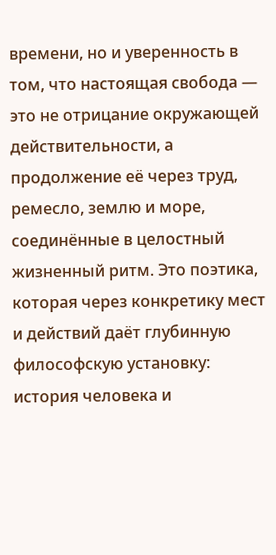времени, но и уверенность в том, что настоящая свобода — это не отрицание окружающей действительности, а продолжение её через труд, ремесло, землю и море, соединённые в целостный жизненный ритм. Это поэтика, которая через конкретику мест и действий даёт глубинную философскую установку: история человека и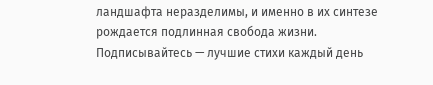ландшафта неразделимы, и именно в их синтезе рождается подлинная свобода жизни.
Подписывайтесь — лучшие стихи каждый день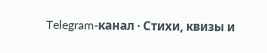Telegram-канал · Стихи, квизы и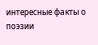интересные факты о поэзии